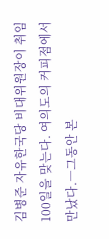김병준 자유한국당 비대위원장이 취임 100일을 맞는다. 여의도의 커피점에서 만났다.―그동안 본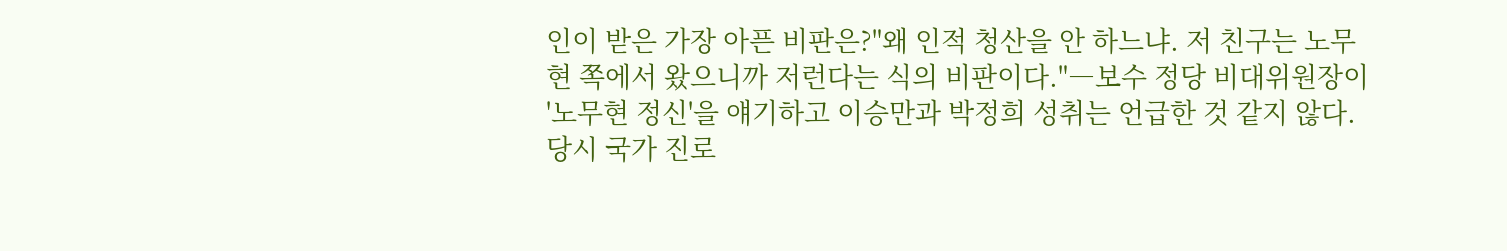인이 받은 가장 아픈 비판은?"왜 인적 청산을 안 하느냐. 저 친구는 노무현 쪽에서 왔으니까 저런다는 식의 비판이다."―보수 정당 비대위원장이 '노무현 정신'을 얘기하고 이승만과 박정희 성취는 언급한 것 같지 않다. 당시 국가 진로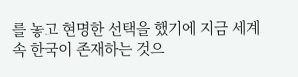를 놓고 현명한 선택을 했기에 지금 세계 속 한국이 존재하는 것으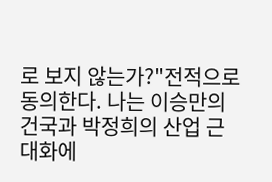로 보지 않는가?"전적으로 동의한다. 나는 이승만의 건국과 박정희의 산업 근대화에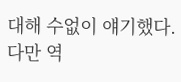대해 수없이 얘기했다. 다만 역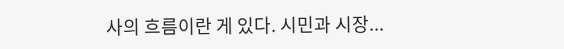사의 흐름이란 게 있다. 시민과 시장...